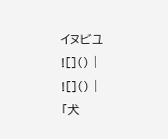イヌビユ
![]() |
![]() |
「犬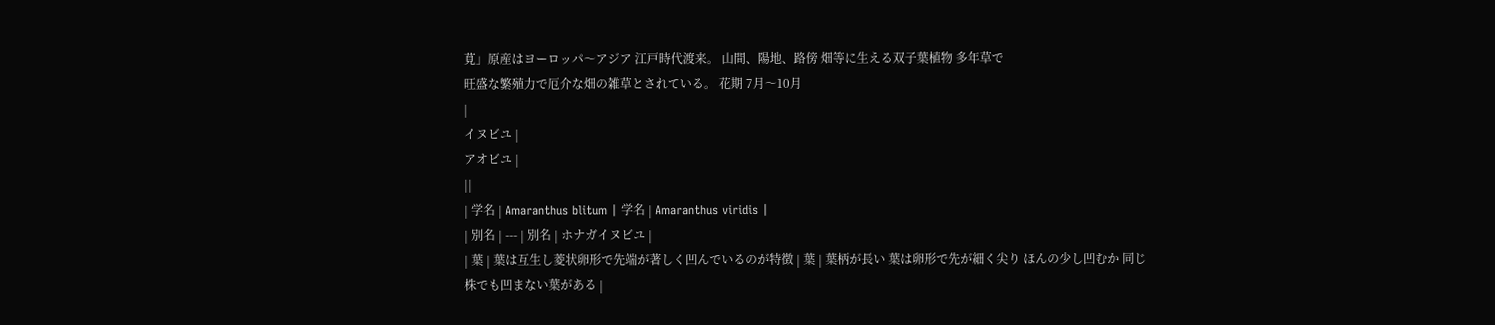莧」原産はヨーロッパ〜アジア 江戸時代渡来。 山間、陽地、路傍 畑等に生える双子葉植物 多年草で
旺盛な繁殖力で厄介な畑の雑草とされている。 花期 7月〜10月
|
イヌビユ |
アオビユ |
||
| 学名 | Amaranthus blitum | 学名 | Amaranthus viridis |
| 別名 | --- | 別名 | ホナガイヌビユ |
| 葉 | 葉は互生し菱状卵形で先端が著しく凹んでいるのが特徴 | 葉 | 葉柄が長い 葉は卵形で先が細く尖り ほんの少し凹むか 同じ株でも凹まない葉がある |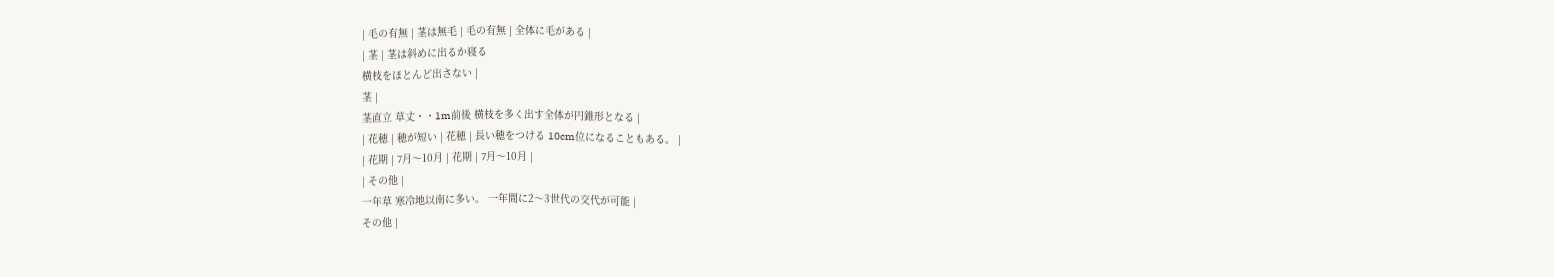| 毛の有無 | 茎は無毛 | 毛の有無 | 全体に毛がある |
| 茎 | 茎は斜めに出るか寝る
横枝をほとんど出さない |
茎 |
茎直立 草丈・・1m前後 横枝を多く出す全体が円錐形となる |
| 花穂 | 穂が短い | 花穂 | 長い穂をつける 10cm位になることもある。 |
| 花期 | 7月〜10月 | 花期 | 7月〜10月 |
| その他 |
一年草 寒冷地以南に多い。 一年間に2〜3世代の交代が可能 |
その他 |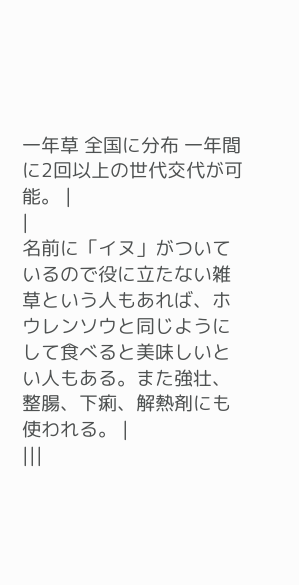一年草 全国に分布 一年間に2回以上の世代交代が可能。 |
|
名前に「イヌ」がついているので役に立たない雑草という人もあれば、ホウレンソウと同じようにして食べると美味しいとい人もある。また強壮、整腸、下痢、解熱剤にも使われる。 |
|||